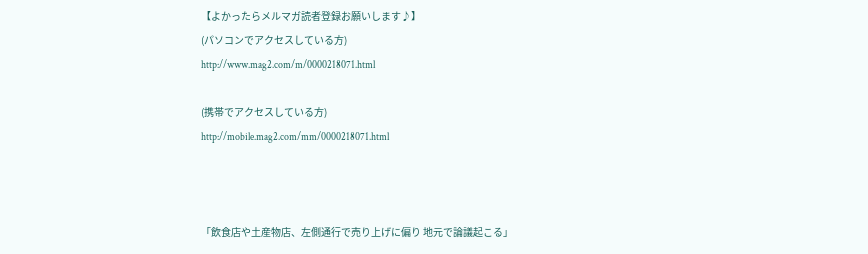【よかったらメルマガ読者登録お願いします♪】
(パソコンでアクセスしている方)
http://www.mag2.com/m/0000218071.html

(携帯でアクセスしている方)
http://mobile.mag2.com/mm/0000218071.html



「飲食店や土産物店、左側通行で売り上げに偏り 地元で論議起こる」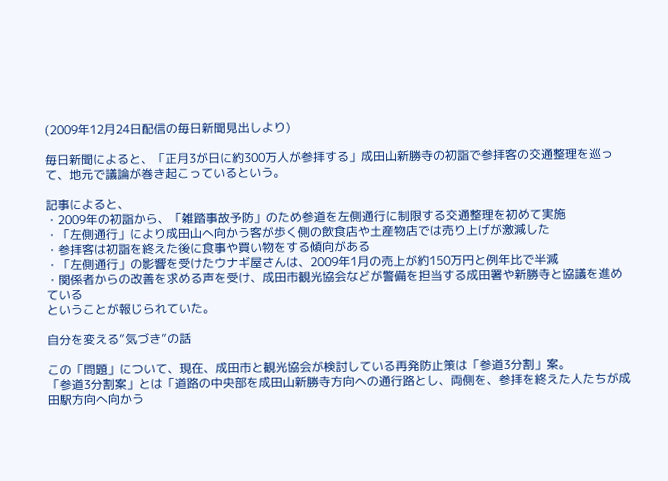(2009年12月24日配信の毎日新聞見出しより)

毎日新聞によると、「正月3が日に約300万人が参拝する」成田山新勝寺の初詣で参拝客の交通整理を巡って、地元で議論が巻き起こっているという。

記事によると、
・2009年の初詣から、「雑踏事故予防」のため参道を左側通行に制限する交通整理を初めて実施
・「左側通行」により成田山へ向かう客が歩く側の飲食店や土産物店では売り上げが激減した
・参拝客は初詣を終えた後に食事や買い物をする傾向がある
・「左側通行」の影響を受けたウナギ屋さんは、2009年1月の売上が約150万円と例年比で半減
・関係者からの改善を求める声を受け、成田市観光協会などが警備を担当する成田署や新勝寺と協議を進めている
ということが報じられていた。

自分を変える”気づき”の話

この「問題」について、現在、成田市と観光協会が検討している再発防止策は「参道3分割」案。
「参道3分割案」とは「道路の中央部を成田山新勝寺方向への通行路とし、両側を、参拝を終えた人たちが成田駅方向へ向かう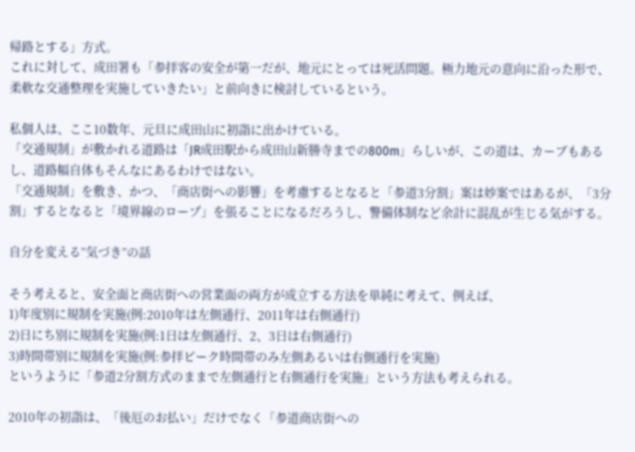帰路とする」方式。
これに対して、成田署も「参拝客の安全が第一だが、地元にとっては死活問題。極力地元の意向に沿った形で、柔軟な交通整理を実施していきたい」と前向きに検討しているという。

私個人は、ここ10数年、元旦に成田山に初詣に出かけている。
「交通規制」が敷かれる道路は「JR成田駅から成田山新勝寺までの800m」らしいが、この道は、カーブもあるし、道路幅自体もそんなにあるわけではない。
「交通規制」を敷き、かつ、「商店街への影響」を考慮するとなると「参道3分割」案は妙案ではあるが、「3分割」するとなると「境界線のロープ」を張ることになるだろうし、警備体制など余計に混乱が生じる気がする。

自分を変える”気づき”の話

そう考えると、安全面と商店街への営業面の両方が成立する方法を単純に考えて、例えば、
1)年度別に規制を実施(例:2010年は左側通行、2011年は右側通行)
2)日にち別に規制を実施(例:1日は左側通行、2、3日は右側通行)
3)時間帯別に規制を実施(例:参拝ピーク時間帯のみ左側あるいは右側通行を実施)
というように「参道2分割方式のままで左側通行と右側通行を実施」という方法も考えられる。

2010年の初詣は、「後厄のお払い」だけでなく「参道商店街への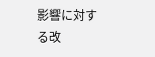影響に対する改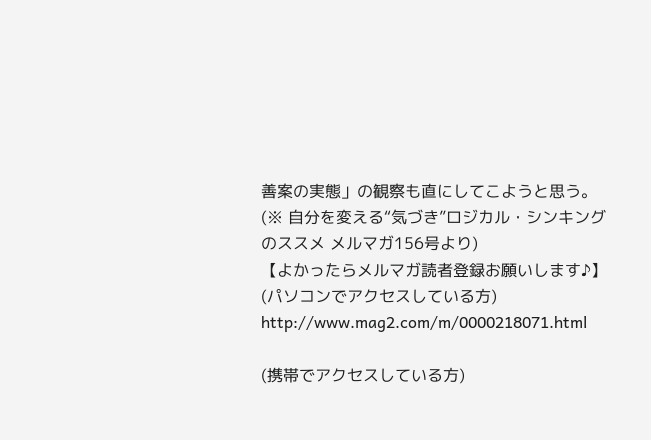善案の実態」の観察も直にしてこようと思う。
(※ 自分を変える“気づき”ロジカル・シンキングのススメ メルマガ156号より)
【よかったらメルマガ読者登録お願いします♪】
(パソコンでアクセスしている方)
http://www.mag2.com/m/0000218071.html

(携帯でアクセスしている方)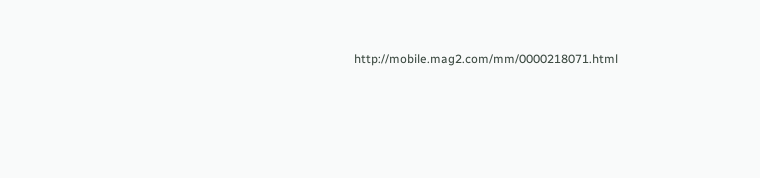http://mobile.mag2.com/mm/0000218071.html